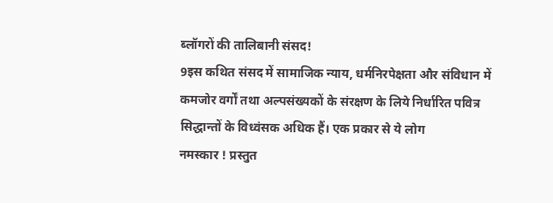ब्लॉगरों की तालिबानी संसद!
9इस कथित संसद में सामाजिक न्याय, धर्मनिरपेक्षता और संविधान में कमजोर वर्गों तथा अल्पसंख्यकों के संरक्षण के लिये निर्धारित पवित्र सिद्धान्तों के विध्वंसक अधिक हैं। एक प्रकार से ये लोग
नमस्कार ! प्रस्तुत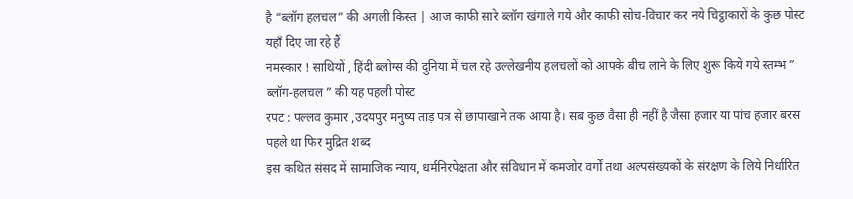है “ब्लॉग हलचल” की अगली किस्त | आज काफी सारे ब्लॉग खंगाले गये और काफी सोच-विचार कर नये चिट्ठाकारों के कुछ पोस्ट यहाँ दिए जा रहे हैं
नमस्कार ! साथियों , हिंदी ब्लोग्स की दुनिया में चल रहे उल्लेखनीय हलचलों को आपके बीच लाने के लिए शुरू किये गये स्तम्भ ” ब्लॉग-हलचल ” की यह पहली पोस्ट
रपट : पल्लव कुमार ,उदयपुर मनुष्य ताड़ पत्र से छापाखाने तक आया है। सब कुछ वैसा ही नहीं है जैसा हजार या पांच हजार बरस पहले था फिर मुद्रित शब्द
इस कथित संसद में सामाजिक न्याय, धर्मनिरपेक्षता और संविधान में कमजोर वर्गों तथा अल्पसंख्यकों के संरक्षण के लिये निर्धारित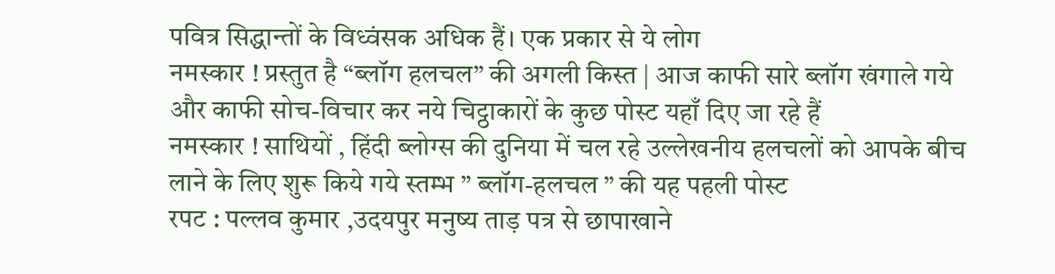पवित्र सिद्धान्तों के विध्वंसक अधिक हैं। एक प्रकार से ये लोग
नमस्कार ! प्रस्तुत है “ब्लॉग हलचल” की अगली किस्त | आज काफी सारे ब्लॉग खंगाले गये और काफी सोच-विचार कर नये चिट्ठाकारों के कुछ पोस्ट यहाँ दिए जा रहे हैं
नमस्कार ! साथियों , हिंदी ब्लोग्स की दुनिया में चल रहे उल्लेखनीय हलचलों को आपके बीच लाने के लिए शुरू किये गये स्तम्भ ” ब्लॉग-हलचल ” की यह पहली पोस्ट
रपट : पल्लव कुमार ,उदयपुर मनुष्य ताड़ पत्र से छापाखाने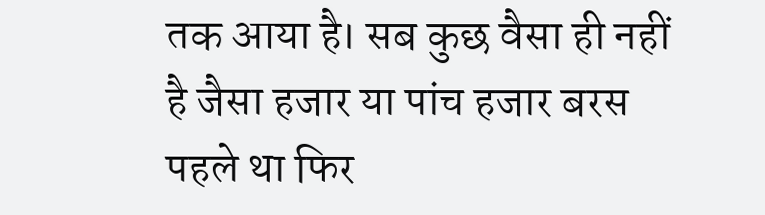तक आया है। सब कुछ वैसा ही नहीं है जैसा हजार या पांच हजार बरस पहले था फिर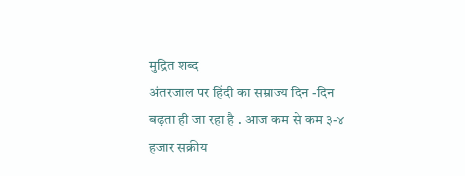मुद्रित शब्द
अंतरजाल पर हिंदी का सम्राज्य दिन -दिन बढ़ता ही जा रहा है . आज कम से कम ३-४ हजार सक्रीय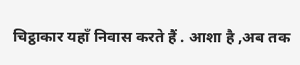चिट्ठाकार यहाँ निवास करते हैं . आशा है ,अब तक